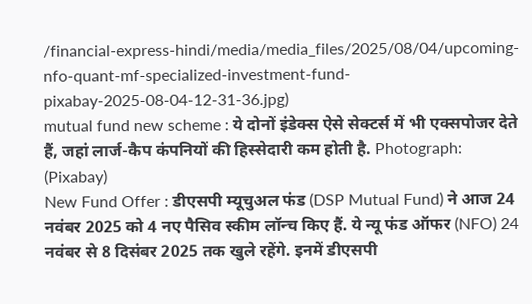/financial-express-hindi/media/media_files/2025/08/04/upcoming-nfo-quant-mf-specialized-investment-fund-pixabay-2025-08-04-12-31-36.jpg)
mutual fund new scheme : ये दोनों इंडेक्स ऐसे सेक्टर्स में भी एक्सपोजर देते हैं, जहां लार्ज-कैप कंपनियों की हिस्सेदारी कम होती है. Photograph: (Pixabay)
New Fund Offer : डीएसपी म्यूचुअल फंड (DSP Mutual Fund) ने आज 24 नवंबर 2025 को 4 नए पैसिव स्कीम लॉन्च किए हैं. ये न्यू फंड ऑफर (NFO) 24 नवंबर से 8 दिसंबर 2025 तक खुले रहेंगे. इनमें डीएसपी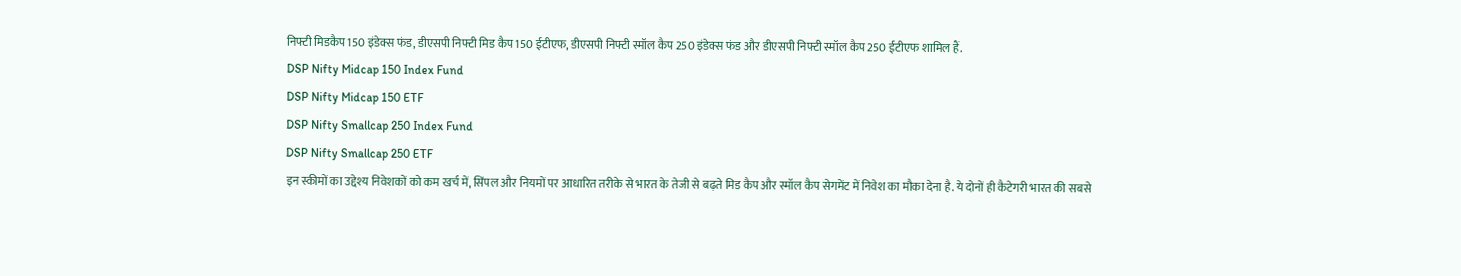निफ्टी मिडकैप 150 इंडेक्स फंड, डीएसपी निफ्टी मिड कैप 150 ईटीएफ, डीएसपी निफ्टी स्मॉल कैप 250 इंडेक्स फंड और डीएसपी निफ्टी स्मॉल कैप 250 ईटीएफ शामिल हैं.
DSP Nifty Midcap 150 Index Fund
DSP Nifty Midcap 150 ETF
DSP Nifty Smallcap 250 Index Fund
DSP Nifty Smallcap 250 ETF
इन स्कीमों का उद्देश्य निवेशकों को कम खर्च में, सिंपल और नियमों पर आधारित तरीके से भारत के तेजी से बढ़ते मिड कैप और स्मॉल कैप सेगमेंट में निवेश का मौका देना है. ये दोनों ही कैटेगरी भारत की सबसे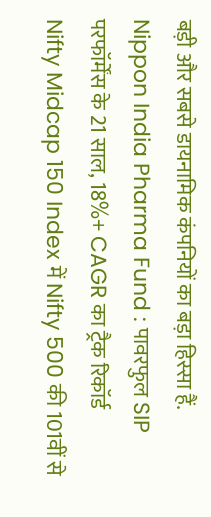बड़ी और सबसे डायनामिक कंपनियों का बड़ा हिस्सा हैं.
Nippon India Pharma Fund : पावरफुल SIP परफॉर्मेंस के 21 साल, 18%+ CAGR का ट्रैक रिकॉर्ड
Nifty Midcap 150 Index में Nifty 500 की 101वीं से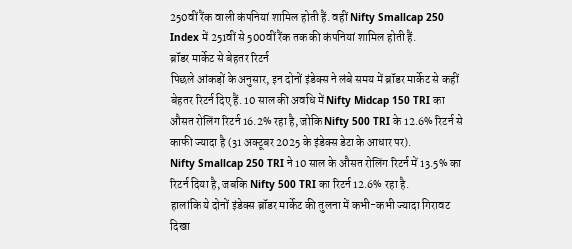250वीं रैंक वाली कंपनियां शामिल होती हैं. वहीं Nifty Smallcap 250 Index में 251वीं से 500वीं रैंक तक की कंपनियां शामिल होती हैं.
ब्रॉडर मार्केट से बेहतर रिटर्न
पिछले आंकड़ों के अनुसार, इन दोनों इंडेक्स ने लंबे समय में ब्रॉडर मार्केट से कहीं बेहतर रिटर्न दिए हैं. 10 साल की अवधि में Nifty Midcap 150 TRI का औसत रोलिंग रिटर्न 16.2% रहा है, जोकि Nifty 500 TRI के 12.6% रिटर्न से काफी ज्यादा है (31 अक्टूबर 2025 के इंडेक्स डेटा के आधार पर).
Nifty Smallcap 250 TRI ने 10 साल के औसत रोलिंग रिटर्न में 13.5% का रिटर्न दिया है, जबकि Nifty 500 TRI का रिटर्न 12.6% रहा है.
हालांकि ये दोनों इंडेक्स ब्रॉडर मार्केट की तुलना में कभी-कभी ज्यादा गिरावट दिखा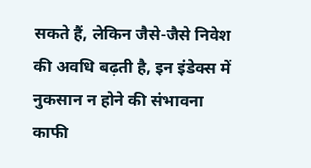सकते हैं, लेकिन जैसे-जैसे निवेश की अवधि बढ़ती है, इन इंडेक्स में नुकसान न होने की संभावना काफी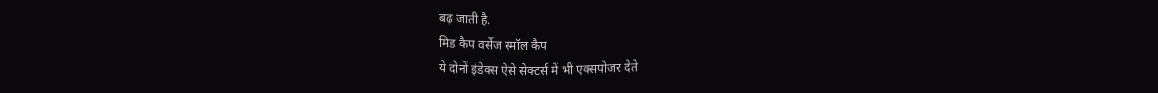बढ़ जाती है.
मिड कैप वर्सेज स्मॉल कैप
ये दोनों इंडेक्स ऐसे सेक्टर्स में भी एक्सपोजर देते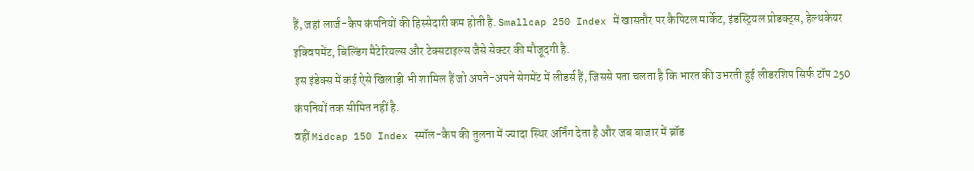हैं, जहां लार्ज-कैप कंपनियों की हिस्सेदारी कम होती है. Smallcap 250 Index में खासतौर पर कैपिटल मार्केट, इंडस्ट्रियल प्रोडक्ट्स, हेल्थकेयर इक्विपमेंट, बिल्डिंग मैटेरियल्स और टेक्सटाइल्स जैसे सेक्टर की मौजूदगी है.
इस इंडेक्स में कई ऐसे खिलाड़ी भी शामिल हैं जो अपने-अपने सेगमेंट में लीडर्स हैं, जिससे पता चलता है कि भारत की उभरती हुई लीडरशिप सिर्फ टॉप 250 कंपनियों तक सीमित नहीं है.
वहीं Midcap 150 Index स्मॉल-कैप की तुलना में ज्यादा स्थिर अर्निंग देता है और जब बाजार में ब्रॉड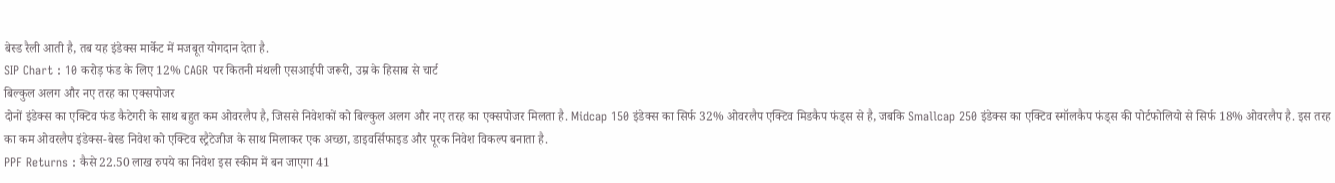बेस्ड रैली आती है, तब यह इंडेक्स मार्केट में मजबूत योगदान देता है.
SIP Chart : 10 करोड़ फंड के लिए 12% CAGR पर कितनी मंथली एसआईपी जरूरी, उम्र के हिसाब से चार्ट
बिल्कुल अलग और नए तरह का एक्सपोजर
दोनों इंडेक्स का एक्टिव फंड कैटेगरी के साथ बहुत कम ओवरलैप है, जिससे निवेशकों को बिल्कुल अलग और नए तरह का एक्सपोजर मिलता है. Midcap 150 इंडेक्स का सिर्फ 32% ओवरलैप एक्टिव मिडकैप फंड्स से है, जबकि Smallcap 250 इंडेक्स का एक्टिव स्मॉलकैप फंड्स की पोर्टफोलियो से सिर्फ 18% ओवरलैप है. इस तरह का कम ओवरलैप इंडेक्स-बेस्ड निवेश को एक्टिव स्ट्रैटेजीज के साथ मिलाकर एक अच्छा, डाइवर्सिफाइड और पूरक निवेश विकल्प बनाता है.
PPF Returns : कैसे 22.50 लाख रुपये का निवेश इस स्कीम में बन जाएगा 41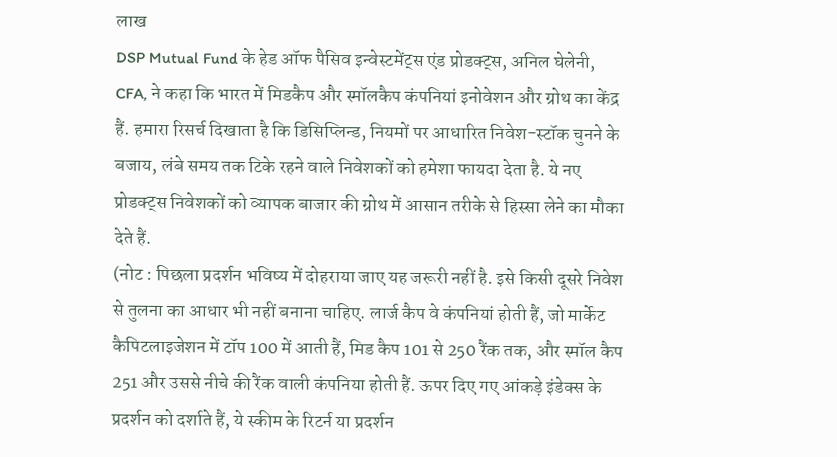लाख
DSP Mutual Fund के हेड ऑफ पैसिव इन्वेस्टमेंट्स एंड प्रोडक्ट्स, अनिल घेलेनी, CFA, ने कहा कि भारत में मिडकैप और स्मॉलकैप कंपनियां इनोवेशन और ग्रोथ का केंद्र हैं. हमारा रिसर्च दिखाता है कि डिसिप्लिन्ड, नियमों पर आधारित निवेश-स्टॉक चुनने के बजाय, लंबे समय तक टिके रहने वाले निवेशकों को हमेशा फायदा देता है. ये नए प्रोडक्ट्स निवेशकों को व्यापक बाजार की ग्रोथ में आसान तरीके से हिस्सा लेने का मौका देते हैं.
(नोट : पिछला प्रदर्शन भविष्य में दोहराया जाए यह जरूरी नहीं है. इसे किसी दूसरे निवेश से तुलना का आधार भी नहीं बनाना चाहिए. लार्ज कैप वे कंपनियां होती हैं, जो मार्केट कैपिटलाइजेशन में टॉप 100 में आती हैं, मिड कैप 101 से 250 रैंक तक, और स्मॉल कैप 251 और उससे नीचे की रैंक वाली कंपनिया होती हैं. ऊपर दिए गए आंकड़े इंडेक्स के प्रदर्शन को दर्शाते हैं, ये स्कीम के रिटर्न या प्रदर्शन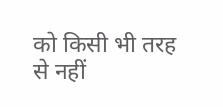को किसी भी तरह से नहीं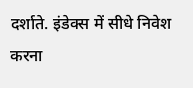दर्शाते. इंडेक्स में सीधे निवेश करना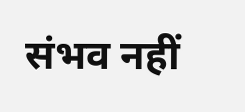संभव नहीं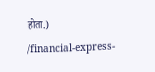होता.)
/financial-express-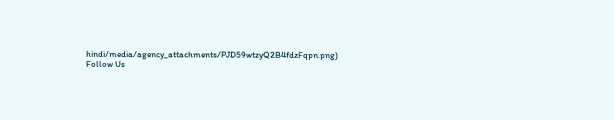hindi/media/agency_attachments/PJD59wtzyQ2B4fdzFqpn.png)
Follow Us